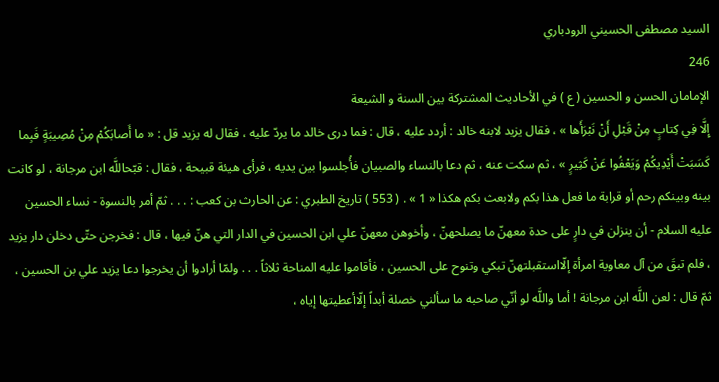السيد مصطفى الحسيني الرودباري
246
الإمامان الحسن و الحسين ( ع ) في الأحاديث المشتركة بين السنة و الشيعة
إِلَّا فِي كِتابٍ مِنْ قَبْلِ أَنْ نَبْرَأَها » ، فقال يزيد لابنه خالد : أردد عليه ، قال : فما درى خالد ما يردّ عليه ، فقال له يزيد قل : « ما أَصابَكُمْ مِنْ مُصِيبَةٍ فَبِما كَسَبَتْ أَيْدِيكُمْ وَيَعْفُوا عَنْ كَثِيرٍ » ، ثم سكت عنه ، ثم دعا بالنساء والصبيان فأُجلسوا بين يديه ، فرأى هيئة قبيحة ، فقال : قبّحاللَّه ابن مرجانة ، لو كانت بينه وبينكم رحم أو قرابة ما فعل هذا بكم ولابعث بكم هكذا « 1 » . ( 553 ) تاريخ الطبري : عن الحارث بن كعب : . . . ثمّ أمر بالنسوة - نساء الحسين عليه السلام - أن ينزلن في دارٍ على حدة معهنّ ما يصلحهنّ ، وأخوهن معهنّ علي ابن الحسين في الدار التي هنّ فيها ، قال : فخرجن حتّى دخلن دار يزيد ، فلم تبقَ من آل معاوية امرأة إلّااستقبلتهنّ تبكي وتنوح على الحسين ، فأقاموا عليه المناحة ثلاثاً . . . ولمّا أرادوا أن يخرجوا دعا يزيد علي بن الحسين ، ثمّ قال : لعن اللَّه ابن مرجانة ! أما واللَّه لو أنّي صاحبه ما سألني خصلة أبداً إلّاأعطيتها إياه ،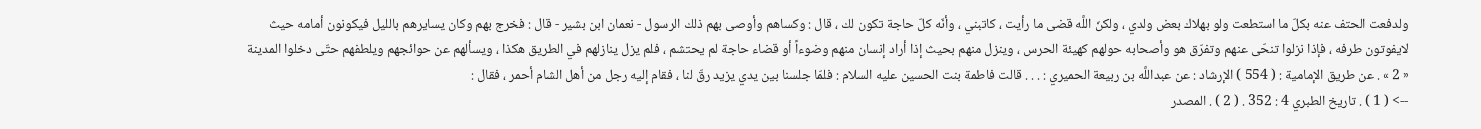ولدفعت الحتف عنه بكلّ ما استطعت ولو بهلاك بعض ولدي ، ولكنّ اللَّه قضى ما رأيت ، كاتبني ، وأنّه كلّ حاجة تكون لك ، قال : وكساهم وأوصى بهم ذلك الرسول - نعمان ابن بشير - قال : فخرج بهم وكان يسايرهم بالليل فيكونون أمامه حيث لايفوتون طرفه ، فإذا نزلوا تنحّى عنهم وتفرّق هو وأصحابه حولهم كهيئة الحرس ، وينزل منهم بحيث إذا أراد إنسان منهم وضوءاً أو قضاء حاجة لم يحتشم ، فلم يزل ينازلهم في الطريق هكذا ، ويسألهم عن حوائجهم ويلطفهم حتّى دخلوا المدينة « 2 » . عن طريق الإمامية : ( 554 ) الإرشاد : عن عبداللَّه بن ربيعة الحميري : . . . قالت فاطمة بنت الحسين عليه السلام : فلمّا جلسنا بين يدي يزيد رقّ لنا ، فقام إليه رجل من أهل الشام أحمر ، فقال :
--> ( 1 ) . تاريخ الطبري 4 : 352 . ( 2 ) . المصدر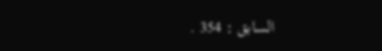السابق : 354 .